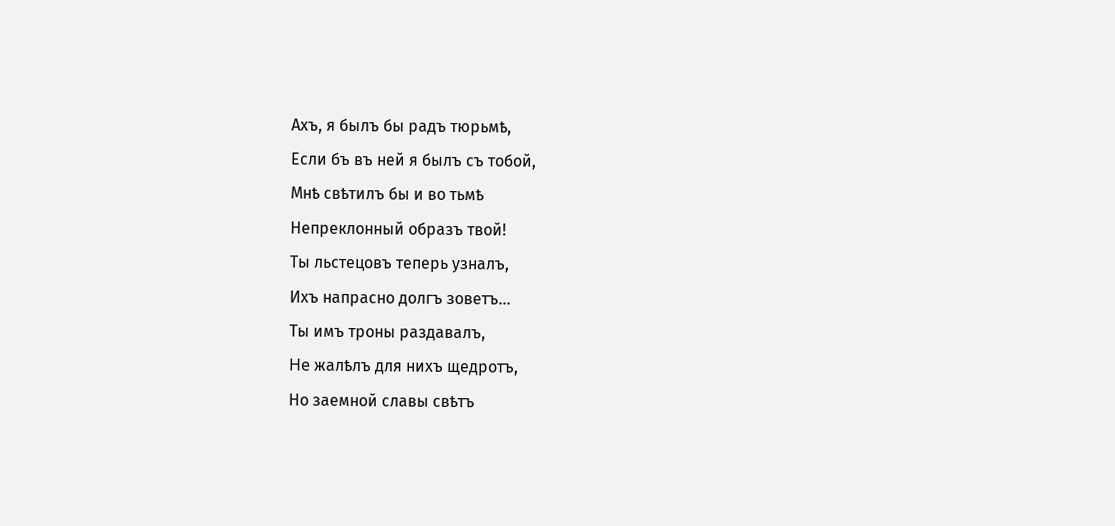Ахъ, я былъ бы радъ тюрьмѣ,
Если бъ въ ней я былъ съ тобой,
Мнѣ свѣтилъ бы и во тьмѣ
Непреклонный образъ твой!
Ты льстецовъ теперь узналъ,
Ихъ напрасно долгъ зоветъ...
Ты имъ троны раздавалъ,
He жалѣлъ для нихъ щедротъ,
Но заемной славы свѣтъ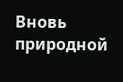Вновь природной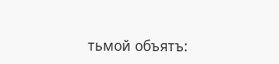тьмой объятъ: